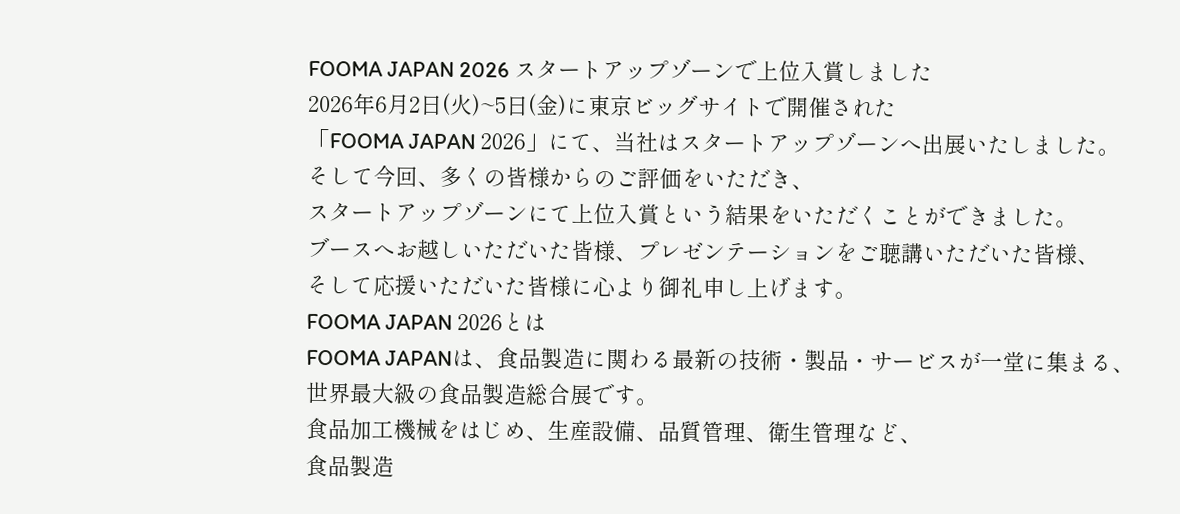FOOMA JAPAN 2026 スタートアップゾーンで上位入賞しました
2026年6月2日(火)~5日(金)に東京ビッグサイトで開催された
「FOOMA JAPAN 2026」にて、当社はスタートアップゾーンへ出展いたしました。
そして今回、多くの皆様からのご評価をいただき、
スタートアップゾーンにて上位入賞という結果をいただくことができました。
ブースへお越しいただいた皆様、プレゼンテーションをご聴講いただいた皆様、
そして応援いただいた皆様に心より御礼申し上げます。
FOOMA JAPAN 2026とは
FOOMA JAPANは、食品製造に関わる最新の技術・製品・サービスが一堂に集まる、
世界最大級の食品製造総合展です。
食品加工機械をはじめ、生産設備、品質管理、衛生管理など、
食品製造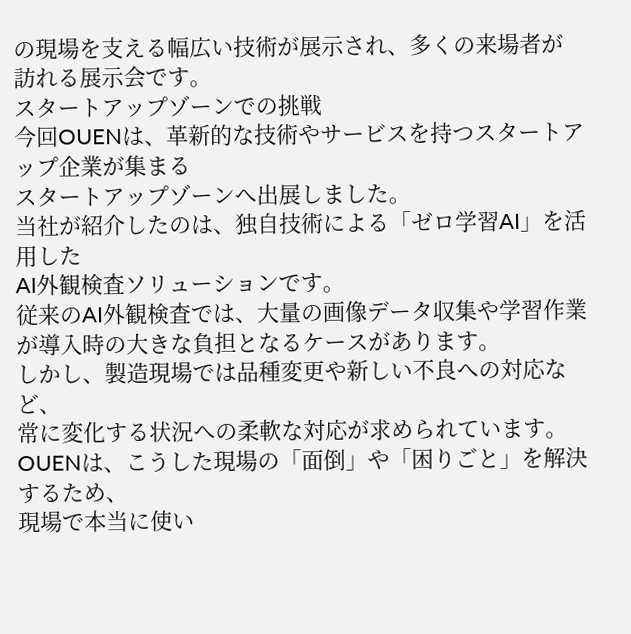の現場を支える幅広い技術が展示され、多くの来場者が訪れる展示会です。
スタートアップゾーンでの挑戦
今回OUENは、革新的な技術やサービスを持つスタートアップ企業が集まる
スタートアップゾーンへ出展しました。
当社が紹介したのは、独自技術による「ゼロ学習AI」を活用した
AI外観検査ソリューションです。
従来のAI外観検査では、大量の画像データ収集や学習作業が導入時の大きな負担となるケースがあります。
しかし、製造現場では品種変更や新しい不良への対応など、
常に変化する状況への柔軟な対応が求められています。
OUENは、こうした現場の「面倒」や「困りごと」を解決するため、
現場で本当に使い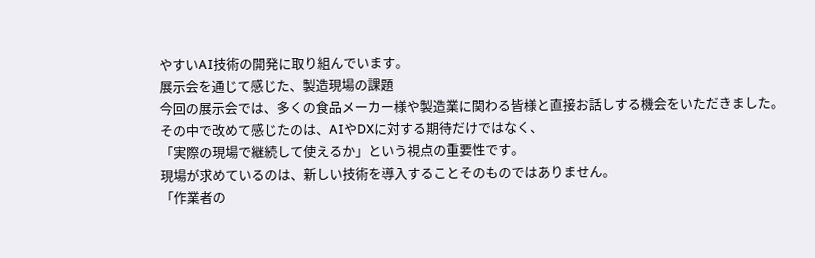やすいAI技術の開発に取り組んでいます。
展示会を通じて感じた、製造現場の課題
今回の展示会では、多くの食品メーカー様や製造業に関わる皆様と直接お話しする機会をいただきました。
その中で改めて感じたのは、AIやDXに対する期待だけではなく、
「実際の現場で継続して使えるか」という視点の重要性です。
現場が求めているのは、新しい技術を導入することそのものではありません。
「作業者の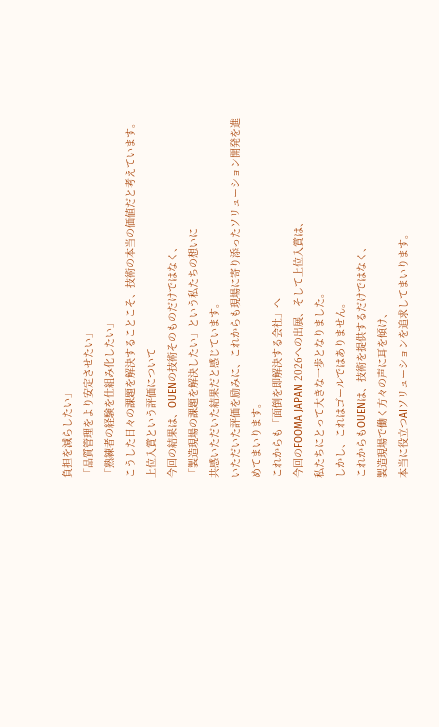負担を減らしたい」
「品質管理をより安定させたい」
「熟練者の経験を仕組み化したい」
こうした日々の課題を解決することこそ、技術の本当の価値だと考えています。
上位入賞という評価について
今回の結果は、OUENの技術そのものだけではなく、
「製造現場の課題を解決したい」という私たちの想いに
共感いただいた結果だと感じています。
いただいた評価を励みに、これからも現場に寄り添ったソリューション開発を進めてまいります。
これからも「面倒を即解決する会社」へ
今回のFOOMA JAPAN 2026への出展、そして上位入賞は、
私たちにとって大きな一歩となりました。
しかし、これはゴールではありません。
これからもOUENは、技術を提供するだけではなく、
製造現場で働く方々の声に耳を傾け、
本当に役立つAIソリューションを追求してまいります。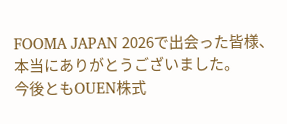FOOMA JAPAN 2026で出会った皆様、本当にありがとうございました。
今後ともOUEN株式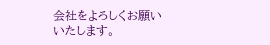会社をよろしくお願いいたします。